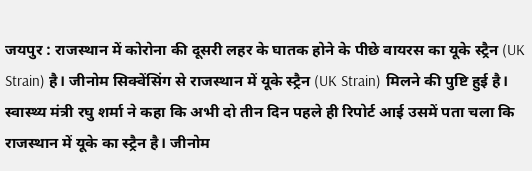जयपुर : राजस्थान में कोरोना की दूसरी लहर के घातक होने के पीछे वायरस का यूके स्ट्रैन (UK Strain) है। जीनोम सिक्वेंसिंग से राजस्थान में यूके स्ट्रैन (UK Strain) मिलने की पुष्टि हुई है। स्वास्थ्य मंत्री रघु शर्मा ने कहा कि अभी दो तीन दिन पहले ही रिपोर्ट आई उसमें पता चला कि राजस्थान में यूके का स्ट्रैन है। जीनोम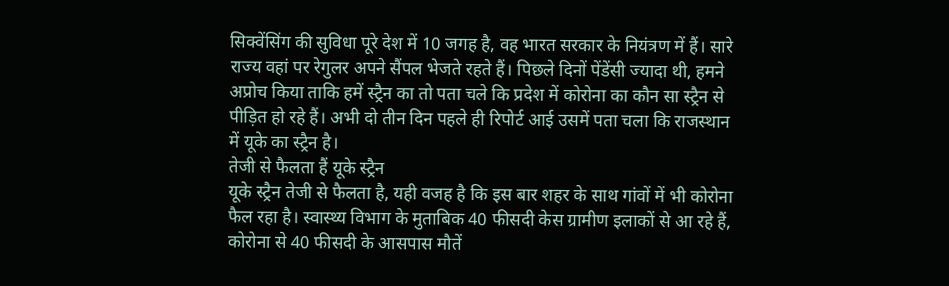सिक्वेंसिंग की सुविधा पूरे देश में 10 जगह है, वह भारत सरकार के नियंत्रण में हैं। सारे राज्य वहां पर रेगुलर अपने सैंपल भेजते रहते हैं। पिछले दिनों पेंडेंसी ज्यादा थी, हमने अप्रोच किया ताकि हमें स्ट्रैन का तो पता चले कि प्रदेश में कोरोना का कौन सा स्ट्रैन से पीड़ित हो रहे हैं। अभी दो तीन दिन पहले ही रिपोर्ट आई उसमें पता चला कि राजस्थान में यूके का स्ट्रैन है।
तेजी से फैलता हैं यूके स्ट्रैन
यूके स्ट्रैन तेजी से फैलता है, यही वजह है कि इस बार शहर के साथ गांवों में भी कोरोना फैल रहा है। स्वास्थ्य विभाग के मुताबिक 40 फीसदी केस ग्रामीण इलाकों से आ रहे हैं, कोरोना से 40 फीसदी के आसपास मौतें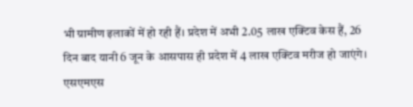भी ग्रामीण इलाकों में हो रही हैं। प्रदेश में अभी 2.05 लाख एक्टिव केस हैं, 26 दिन बाद यानी 6 जून के आसपास ही प्रदेश में 4 लाख एक्टिव मरीज हो जाएंगे।
एसएमएस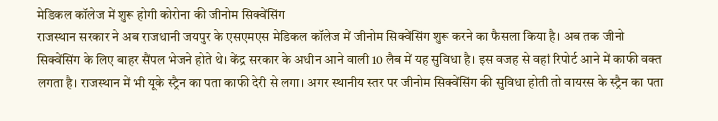मेडिकल कॉलेज में शुरू होगी कोरोना की जीनोम सिक्वेंसिंग
राजस्थान सरकार ने अब राजधानी जयपुर के एसएमएस मेडिकल कॉलेज में जीनोम सिक्वेंसिंग शुरू करने का फैसला किया है। अब तक जीनो सिक्वेंसिंग के लिए बाहर सैंपल भेजने होते थे। केंद्र सरकार के अधीन आने वाली 10 लैब में यह सुविधा है। इस वजह से वहां रिपोर्ट आने में काफी वक्त लगता है। राजस्थान में भी यूके स्ट्रैन का पता काफी देरी से लगा। अगर स्थानीय स्तर पर जीनोम सिक्वेंसिंग की सुविधा होती तो वायरस के स्ट्रैन का पता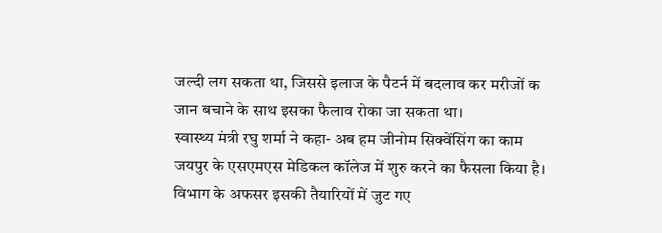जल्दी लग सकता था, जिससे इलाज के पैटर्न में बदलाव कर मरीजों क जान बचाने के साथ इसका फैलाव रोका जा सकता था।
स्वास्थ्य मंत्री रघु शर्मा ने कहा- अब हम जीनोम सिक्वेंसिंग का काम जयपुर के एसएमएस मेडिकल कॉलेज में शुरु करने का फैसला किया है। विभाग के अफसर इसकी तैयारियों में जुट गए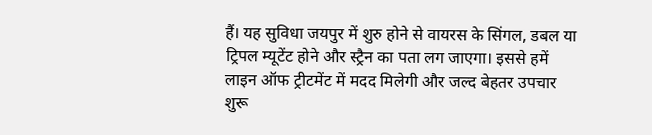हैं। यह सुविधा जयपुर में शुरु होने से वायरस के सिंगल, डबल या ट्रिपल म्यूटेंट होने और स्ट्रैन का पता लग जाएगा। इससे हमें लाइन ऑफ ट्रीटमेंट में मदद मिलेगी और जल्द बेहतर उपचार शुरू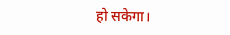हो सकेगा।